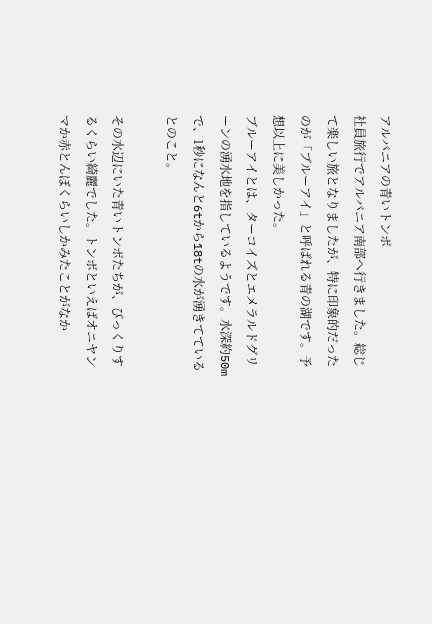アルバニアの青いトンボ
社員旅行でアルバニア南部へ行きました。総じて楽しい旅となりましたが、特に印象的だったのが「ブルーアイ」と呼ばれる青の湖です。予想以上に美しかった。
ブルーアイとは、ターコイズとエメラルドグリーンの湧水地を指しているようです。水深約50mで、1秒になんと6tから18tの水が湧きてているとのこと。

その水辺にいた青いトンボたちが、びっくりするくらい綺麗でした。トンボといえばオニヤンマか赤とんぼくらいしかみたことがなか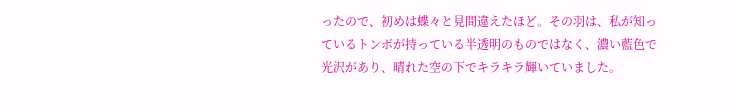ったので、初めは蝶々と見間違えたほど。その羽は、私が知っているトンボが持っている半透明のものではなく、濃い藍色で光沢があり、晴れた空の下でキラキラ輝いていました。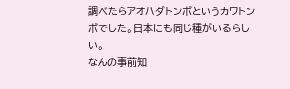調べたらアオハダトンボというカワトンボでした。日本にも同じ種がいるらしい。
なんの事前知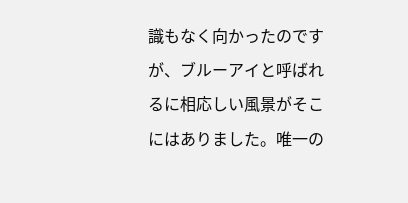識もなく向かったのですが、ブルーアイと呼ばれるに相応しい風景がそこにはありました。唯一の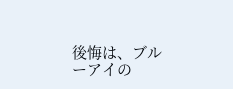後悔は、ブルーアイの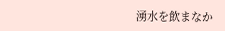湧水を飲まなか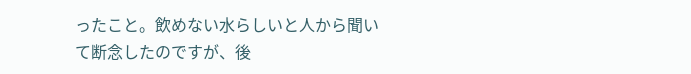ったこと。飲めない水らしいと人から聞いて断念したのですが、後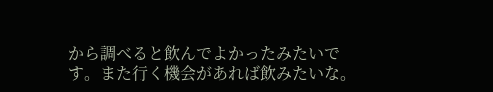から調べると飲んでよかったみたいです。また行く機会があれば飲みたいな。